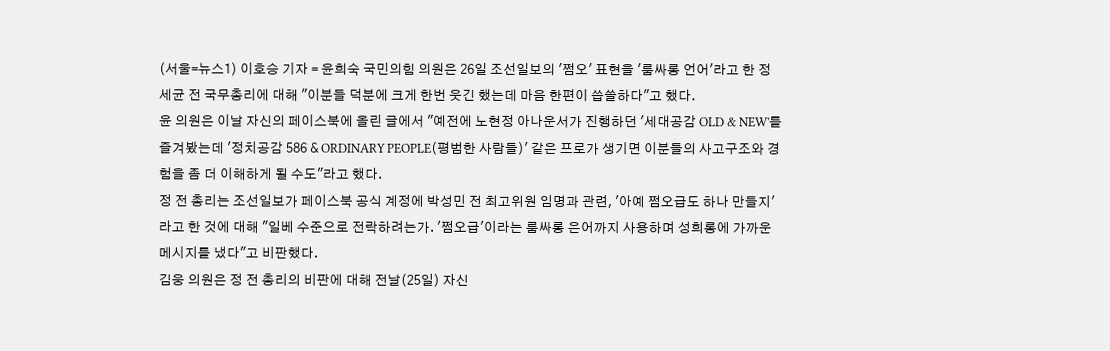(서울=뉴스1) 이호승 기자 = 윤희숙 국민의힘 의원은 26일 조선일보의 '쩜오' 표현을 '룸싸롱 언어'라고 한 정세균 전 국무총리에 대해 "이분들 덕분에 크게 한번 웃긴 했는데 마음 한편이 씁쓸하다"고 했다.
윤 의원은 이날 자신의 페이스북에 올린 글에서 "예전에 노현정 아나운서가 진행하던 '세대공감 OLD & NEW'를 즐겨봤는데 '정치공감 586 & ORDINARY PEOPLE(평범한 사람들)' 같은 프로가 생기면 이분들의 사고구조와 경험을 좀 더 이해하게 될 수도"라고 했다.
정 전 총리는 조선일보가 페이스북 공식 계정에 박성민 전 최고위원 임명과 관련, '아예 쩜오급도 하나 만들지'라고 한 것에 대해 "일베 수준으로 전락하려는가. '쩜오급'이라는 룸싸롱 은어까지 사용하며 성희롱에 가까운 메시지를 냈다"고 비판했다.
김웅 의원은 정 전 총리의 비판에 대해 전날(25일) 자신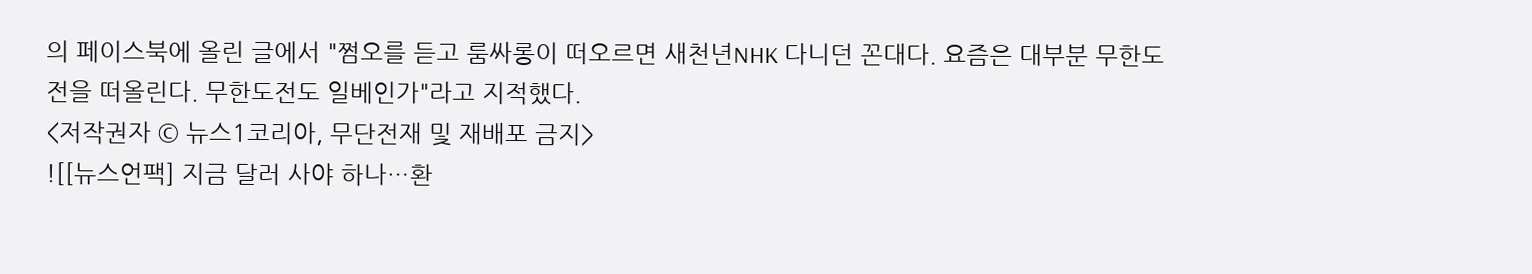의 페이스북에 올린 글에서 "쩜오를 듣고 룸싸롱이 떠오르면 새천년NHK 다니던 꼰대다. 요즘은 대부분 무한도전을 떠올린다. 무한도전도 일베인가"라고 지적했다.
<저작권자 © 뉴스1코리아, 무단전재 및 재배포 금지>
![[뉴스언팩] 지금 달러 사야 하나…환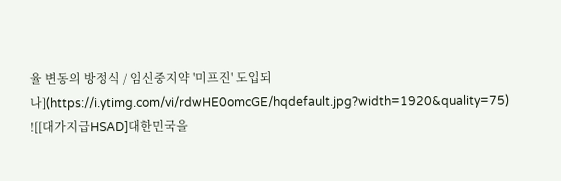율 변동의 방정식 / 임신중지약 '미프진' 도입되나](https://i.ytimg.com/vi/rdwHE0omcGE/hqdefault.jpg?width=1920&quality=75)
![[대가지급HSAD]대한민국을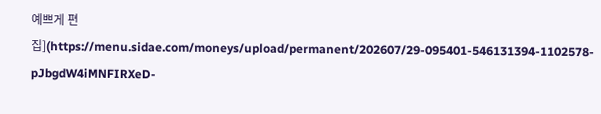예쁘게 편집](https://menu.sidae.com/moneys/upload/permanent/202607/29-095401-546131394-1102578-pJbgdW4iMNFIRXeD-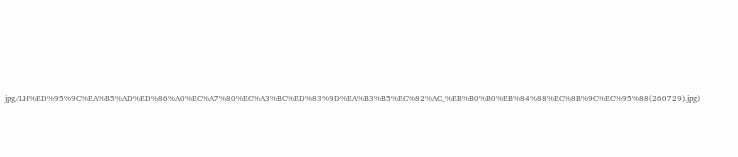jpg/LH%ED%95%9C%EA%B5%AD%ED%86%A0%EC%A7%80%EC%A3%BC%ED%83%9D%EA%B3%B5%EC%82%AC_%EB%B0%B0%EB%84%88%EC%8B%9C%EC%95%88(260729).jpg)